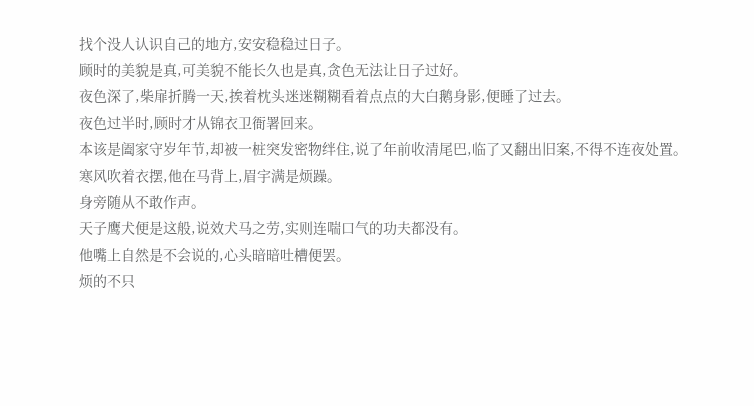找个没人认识自己的地方,安安稳稳过日子。
顾时的美貌是真,可美貌不能长久也是真,贪色无法让日子过好。
夜色深了,柴扉折腾一天,挨着枕头迷迷糊糊看着点点的大白鹅身影,便睡了过去。
夜色过半时,顾时才从锦衣卫衙署回来。
本该是阖家守岁年节,却被一桩突发密物绊住,说了年前收清尾巴,临了又翻出旧案,不得不连夜处置。
寒风吹着衣摆,他在马背上,眉宇满是烦躁。
身旁随从不敢作声。
天子鹰犬便是这般,说效犬马之劳,实则连喘口气的功夫都没有。
他嘴上自然是不会说的,心头暗暗吐槽便罢。
烦的不只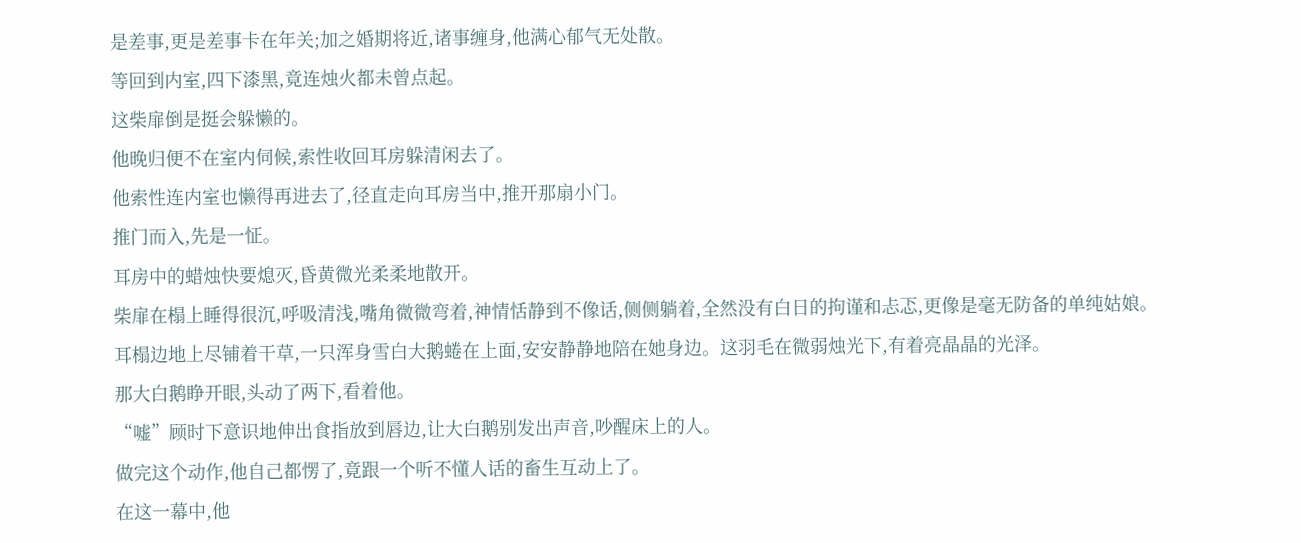是差事,更是差事卡在年关;加之婚期将近,诸事缠身,他满心郁气无处散。
等回到内室,四下漆黑,竟连烛火都未曾点起。
这柴扉倒是挺会躲懒的。
他晚归便不在室内伺候,索性收回耳房躲清闲去了。
他索性连内室也懒得再进去了,径直走向耳房当中,推开那扇小门。
推门而入,先是一怔。
耳房中的蜡烛快要熄灭,昏黄微光柔柔地散开。
柴扉在榻上睡得很沉,呼吸清浅,嘴角微微弯着,神情恬静到不像话,侧侧躺着,全然没有白日的拘谨和忐忑,更像是毫无防备的单纯姑娘。
耳榻边地上尽铺着干草,一只浑身雪白大鹅蜷在上面,安安静静地陪在她身边。这羽毛在微弱烛光下,有着亮晶晶的光泽。
那大白鹅睁开眼,头动了两下,看着他。
“嘘”顾时下意识地伸出食指放到唇边,让大白鹅别发出声音,吵醒床上的人。
做完这个动作,他自己都愣了,竟跟一个听不懂人话的畜生互动上了。
在这一幕中,他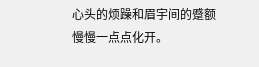心头的烦躁和眉宇间的蹙额慢慢一点点化开。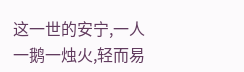这一世的安宁,一人一鹅一烛火,轻而易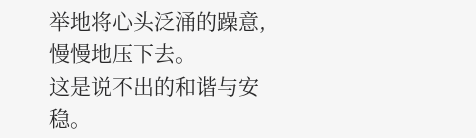举地将心头泛涌的躁意,慢慢地压下去。
这是说不出的和谐与安稳。